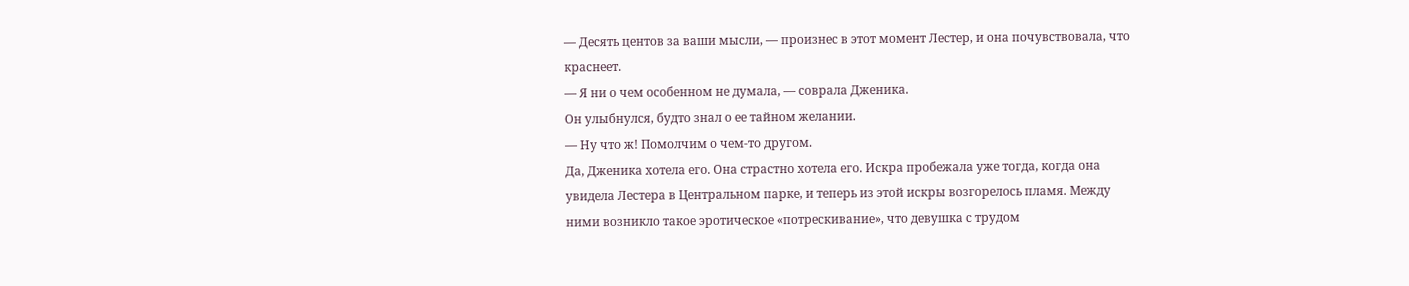— Десять центов за ваши мысли, — произнес в этот момент Лестер, и она почувствовала, что краснеет.
— Я ни о чем особенном не думала, — соврала Дженика.
Он улыбнулся, будто знал о ее тайном желании.
— Ну что ж! Помолчим о чем-то другом.
Да, Дженика хотела его. Она страстно хотела его. Искра пробежала уже тогда, когда она увидела Лестера в Центральном парке, и теперь из этой искры возгорелось пламя. Между ними возникло такое эротическое «потрескивание», что девушка с трудом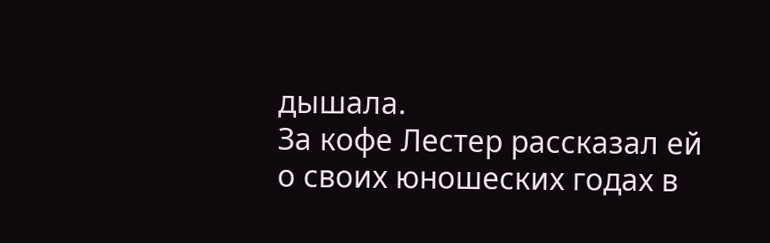дышала.
За кофе Лестер рассказал ей о своих юношеских годах в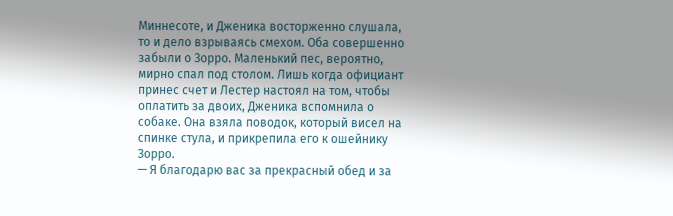Миннесоте, и Дженика восторженно слушала, то и дело взрываясь смехом. Оба совершенно забыли о Зорро. Маленький пес, вероятно, мирно спал под столом. Лишь когда официант принес счет и Лестер настоял на том, чтобы оплатить за двоих, Дженика вспомнила о собаке. Она взяла поводок, который висел на спинке стула, и прикрепила его к ошейнику Зорро.
— Я благодарю вас за прекрасный обед и за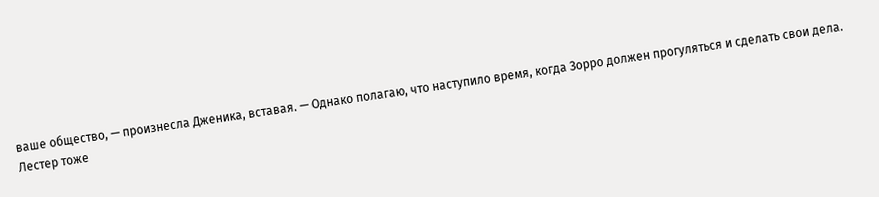ваше общество, — произнесла Дженика, вставая. — Однако полагаю, что наступило время, когда Зорро должен прогуляться и сделать свои дела.
Лестер тоже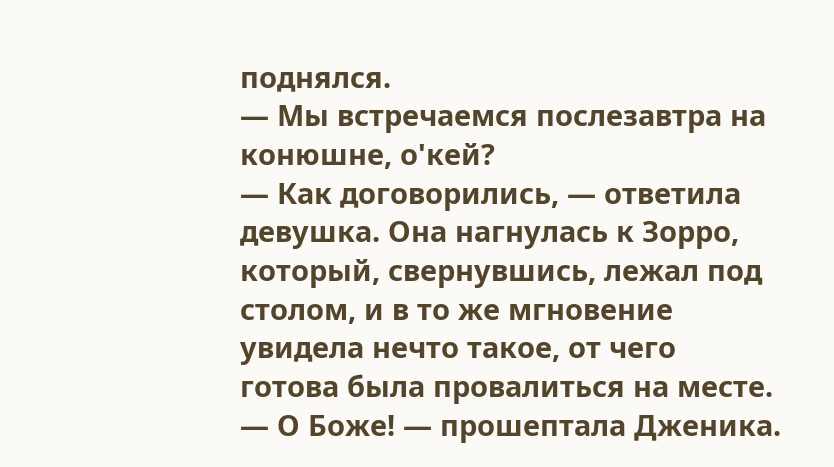поднялся.
— Мы встречаемся послезавтра на конюшне, о'кей?
— Как договорились, — ответила девушка. Она нагнулась к Зорро, который, свернувшись, лежал под столом, и в то же мгновение увидела нечто такое, от чего готова была провалиться на месте.
— О Боже! — прошептала Дженика.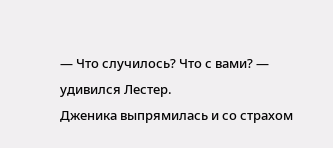— Что случилось? Что с вами? — удивился Лестер.
Дженика выпрямилась и со страхом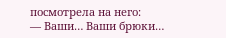посмотрела на него:
— Ваши… Ваши брюки…